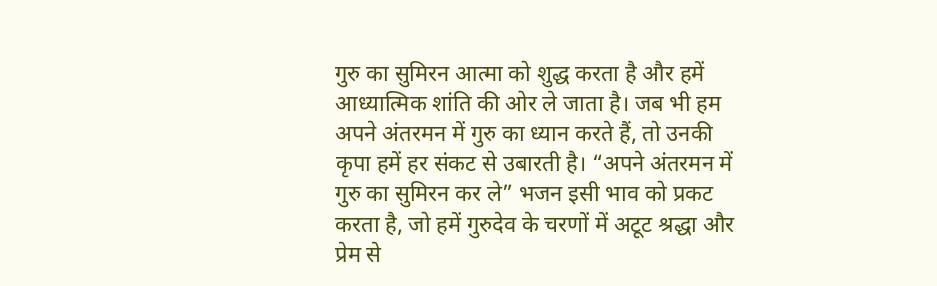गुरु का सुमिरन आत्मा को शुद्ध करता है और हमें आध्यात्मिक शांति की ओर ले जाता है। जब भी हम अपने अंतरमन में गुरु का ध्यान करते हैं, तो उनकी कृपा हमें हर संकट से उबारती है। “अपने अंतरमन में गुरु का सुमिरन कर ले” भजन इसी भाव को प्रकट करता है, जो हमें गुरुदेव के चरणों में अटूट श्रद्धा और प्रेम से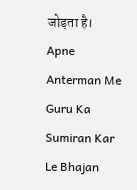जोड़ता है।
Apne Anterman Me Guru Ka Sumiran Kar Le Bhajan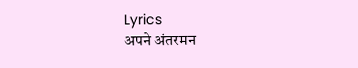Lyrics
अपने अंतरमन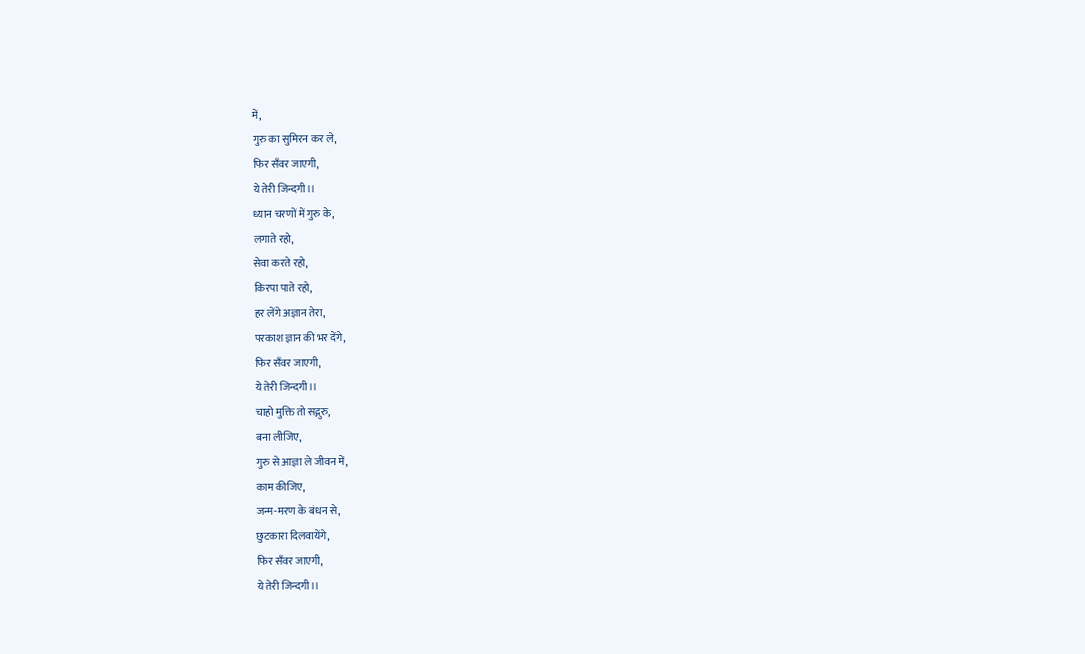में,
गुरु का सुमिरन कर ले,
फिर सँवर जाएगी,
ये तेरी जिन्दगी।।
ध्यान चरणों में गुरु के,
लगाते रहो,
सेवा करते रहो,
किरपा पाते रहो,
हर लेंगे अज्ञान तेरा,
परकाश ज्ञान की भर देंगे,
फिर सँवर जाएगी,
ये तेरी जिन्दगी।।
चाहो मुक्ति तो सद्गुरु,
बना लीजिए,
गुरु से आज्ञा ले जीवन में,
काम कीजिए,
जन्म-मरण के बंधन से,
छुटकारा दिलवायेंगे,
फिर सँवर जाएगी,
ये तेरी जिन्दगी।।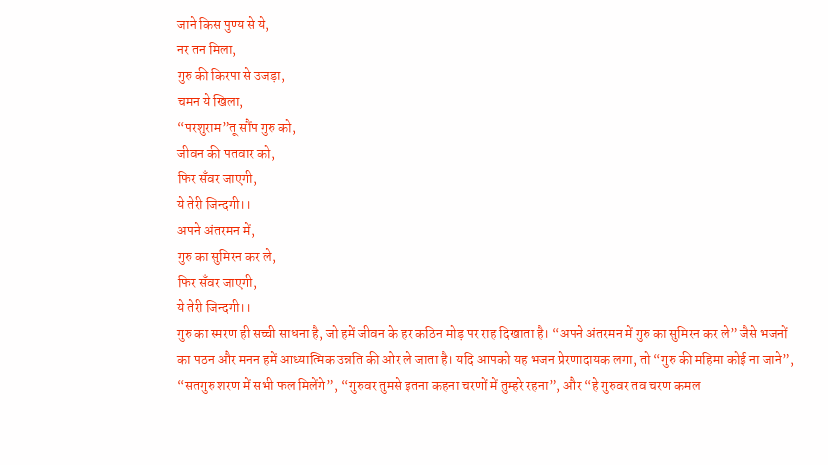जाने किस पुण्य से ये,
नर तन मिला,
गुरु की किरपा से उजड़ा,
चमन ये खिला,
“परशुराम”तू सौंप गुरु को,
जीवन की पतवार को,
फिर सँवर जाएगी,
ये तेरी जिन्दगी।।
अपने अंतरमन में,
गुरु का सुमिरन कर ले,
फिर सँवर जाएगी,
ये तेरी जिन्दगी।।
गुरु का स्मरण ही सच्ची साधना है, जो हमें जीवन के हर कठिन मोड़ पर राह दिखाता है। “अपने अंतरमन में गुरु का सुमिरन कर ले” जैसे भजनों का पठन और मनन हमें आध्यात्मिक उन्नति की ओर ले जाता है। यदि आपको यह भजन प्रेरणादायक लगा, तो “गुरु की महिमा कोई ना जाने”, “सतगुरु शरण में सभी फल मिलेंगे”, “गुरुवर तुमसे इतना कहना चरणों में तुम्हरे रहना”, और “हे गुरुवर तव चरण कमल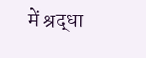में श्रद्धा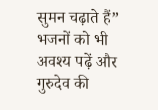सुमन चढ़ाते हैं” भजनों को भी अवश्य पढ़ें और गुरुदेव की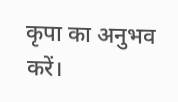कृपा का अनुभव करें।